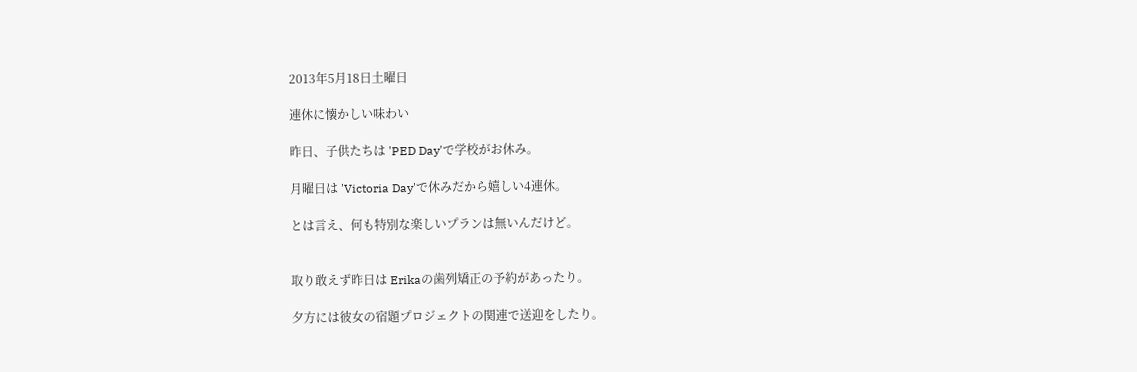2013年5月18日土曜日

連休に懐かしい味わい

昨日、子供たちは 'PED Day'で学校がお休み。

月曜日は 'Victoria Day'で休みだから嬉しい4連休。

とは言え、何も特別な楽しいプランは無いんだけど。


取り敢えず昨日は Erikaの歯列矯正の予約があったり。

夕方には彼女の宿題プロジェクトの関連で送迎をしたり。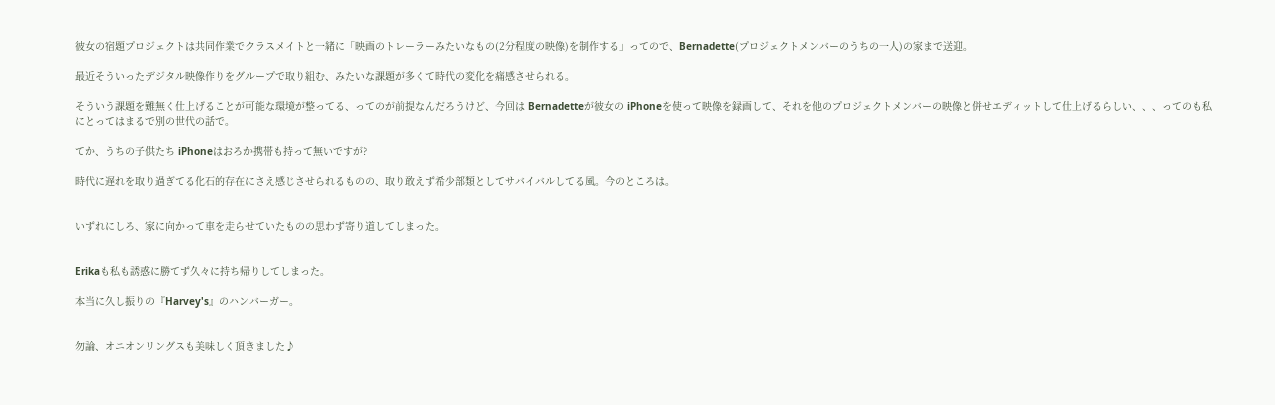彼女の宿題プロジェクトは共同作業でクラスメイトと一緒に「映画のトレーラーみたいなもの(2分程度の映像)を制作する」ってので、Bernadette(プロジェクトメンバーのうちの一人)の家まで送迎。

最近そういったデジタル映像作りをグループで取り組む、みたいな課題が多くて時代の変化を痛感させられる。

そういう課題を難無く仕上げることが可能な環境が整ってる、ってのが前提なんだろうけど、今回は Bernadetteが彼女の iPhoneを使って映像を録画して、それを他のプロジェクトメンバーの映像と併せエディットして仕上げるらしい、、、ってのも私にとってはまるで別の世代の話で。

てか、うちの子供たち iPhoneはおろか携帯も持って無いですが?

時代に遅れを取り過ぎてる化石的存在にさえ感じさせられるものの、取り敢えず希少部類としてサバイバルしてる風。今のところは。


いずれにしろ、家に向かって車を走らせていたものの思わず寄り道してしまった。


Erikaも私も誘惑に勝てず久々に持ち帰りしてしまった。

本当に久し振りの『Harvey's』のハンバーガー。


勿論、オニオンリングスも美味しく頂きました♪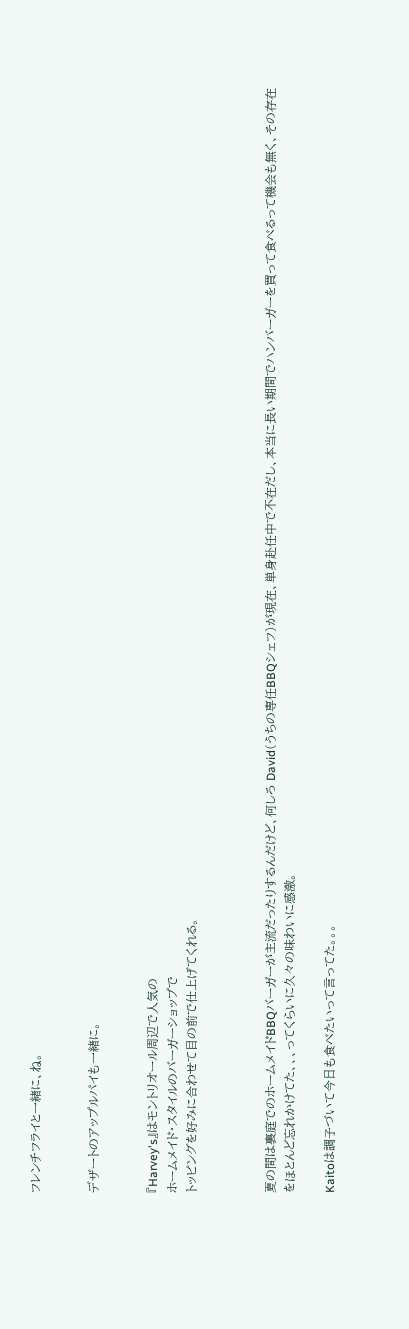フレンチフライと一緒に、ね。


デザートのアップルパイも一緒に。


『Harvey's』はモントリオール周辺で人気の
ホームメイド・スタイルのバーガーショップで
トッピングを好みに合わせて目の前で仕上げてくれる。



夏の間は裏庭でのホームメイドBBQバーガーが主流だったりするんだけど、何しろ David(うちの専任BBQシェフ)が現在、単身赴任中で不在だし、本当に長い期間でハンバーガーを買って食べるって機会も無く、その存在をほとんど忘れかけてた、、、ってくらいに久々の味わいに感激。

Kaitoは調子づいて今日も食べたいって言ってた。。。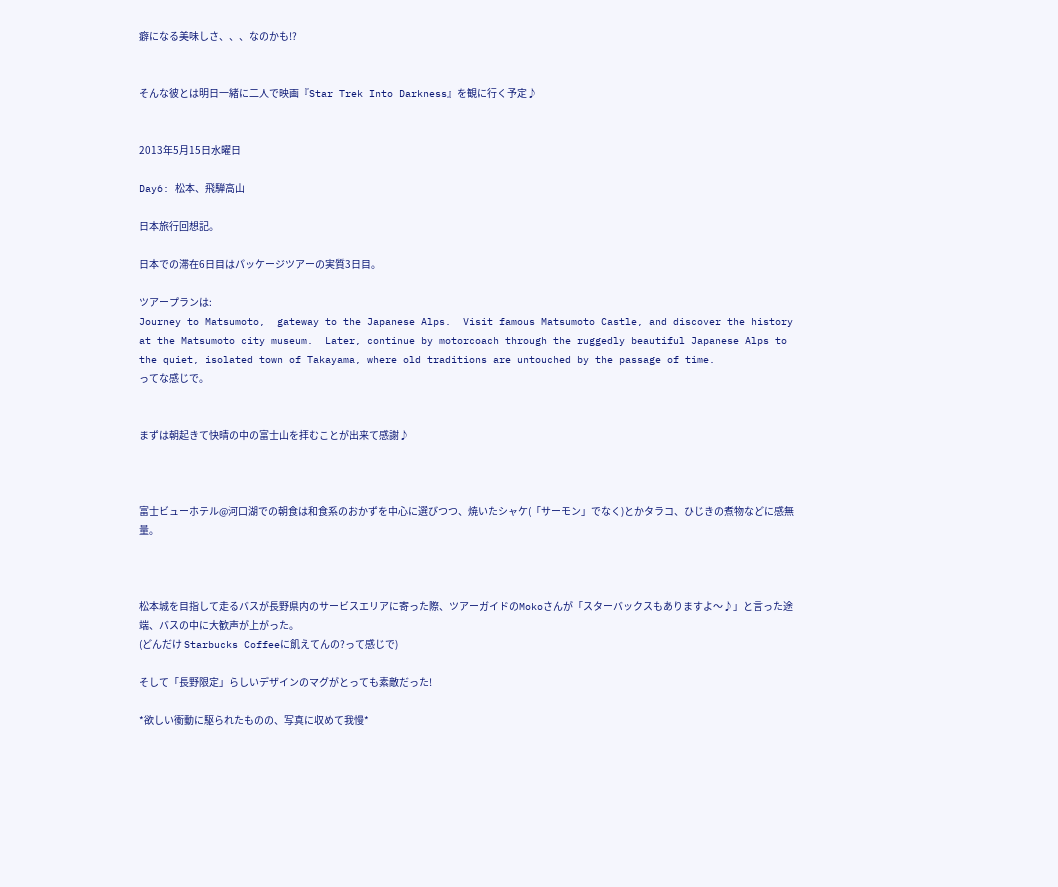癖になる美味しさ、、、なのかも!?


そんな彼とは明日一緒に二人で映画『Star Trek Into Darkness』を観に行く予定♪


2013年5月15日水曜日

Day6: 松本、飛騨高山

日本旅行回想記。

日本での滞在6日目はパッケージツアーの実質3日目。

ツアープランは:
Journey to Matsumoto,  gateway to the Japanese Alps.  Visit famous Matsumoto Castle, and discover the history at the Matsumoto city museum.  Later, continue by motorcoach through the ruggedly beautiful Japanese Alps to the quiet, isolated town of Takayama, where old traditions are untouched by the passage of time.
ってな感じで。


まずは朝起きて快晴の中の富士山を拝むことが出来て感謝♪



富士ビューホテル@河口湖での朝食は和食系のおかずを中心に選びつつ、焼いたシャケ(「サーモン」でなく)とかタラコ、ひじきの煮物などに感無量。



松本城を目指して走るバスが長野県内のサービスエリアに寄った際、ツアーガイドのMokoさんが「スターバックスもありますよ〜♪」と言った途端、バスの中に大歓声が上がった。
(どんだけ Starbucks Coffeeに飢えてんの?って感じで)

そして「長野限定」らしいデザインのマグがとっても素敵だった!

*欲しい衝動に駆られたものの、写真に収めて我慢*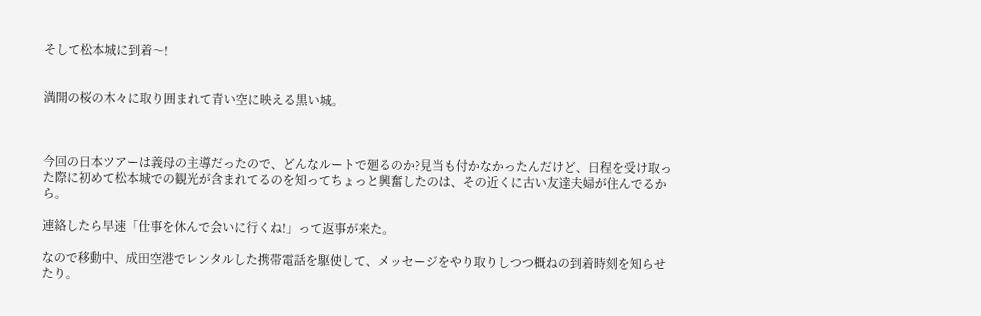そして松本城に到着〜!


満開の桜の木々に取り囲まれて青い空に映える黒い城。



今回の日本ツアーは義母の主導だったので、どんなルートで廻るのか?見当も付かなかったんだけど、日程を受け取った際に初めて松本城での観光が含まれてるのを知ってちょっと興奮したのは、その近くに古い友達夫婦が住んでるから。

連絡したら早速「仕事を休んで会いに行くね!」って返事が来た。

なので移動中、成田空港でレンタルした携帯電話を駆使して、メッセージをやり取りしつつ概ねの到着時刻を知らせたり。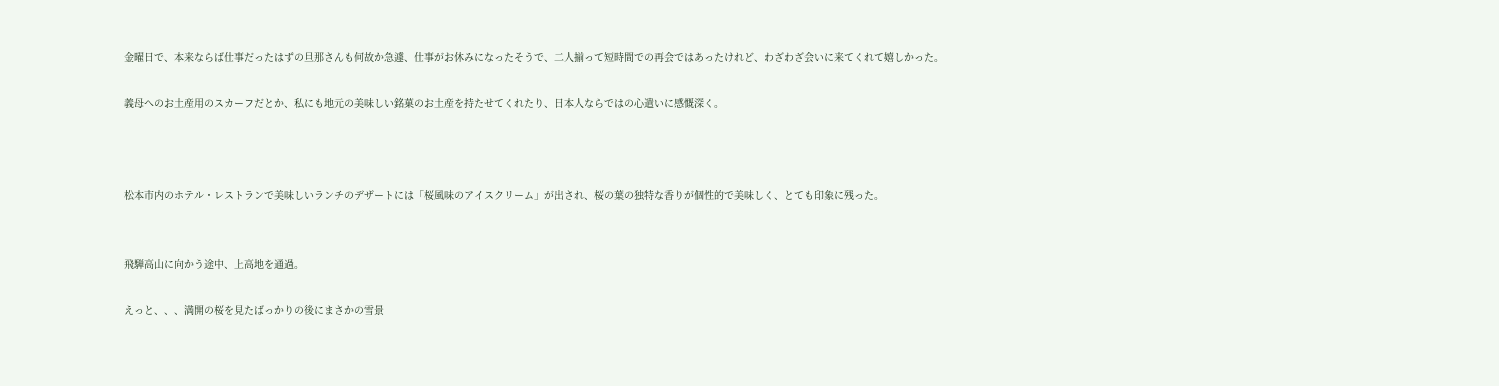金曜日で、本来ならば仕事だったはずの旦那さんも何故か急遽、仕事がお休みになったそうで、二人揃って短時間での再会ではあったけれど、わざわざ会いに来てくれて嬉しかった。

義母へのお土産用のスカーフだとか、私にも地元の美味しい銘菓のお土産を持たせてくれたり、日本人ならではの心遣いに感慨深く。



松本市内のホテル・レストランで美味しいランチのデザートには「桜風味のアイスクリーム」が出され、桜の葉の独特な香りが個性的で美味しく、とても印象に残った。


飛騨高山に向かう途中、上高地を通過。

えっと、、、満開の桜を見たばっかりの後にまさかの雪景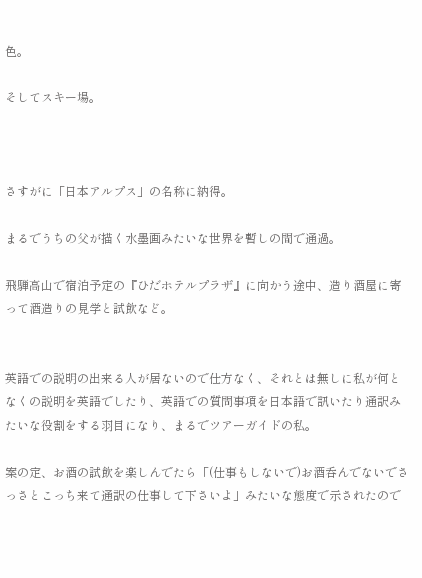色。

そしてスキー場。



さすがに「日本アルプス」の名称に納得。

まるでうちの父が描く水墨画みたいな世界を暫しの間で通過。

飛騨高山で宿泊予定の『ひだホテルプラザ』に向かう途中、造り酒屋に寄って酒造りの見学と試飲など。


英語での説明の出来る人が居ないので仕方なく、それとは無しに私が何となくの説明を英語でしたり、英語での質問事項を日本語で訊いたり通訳みたいな役割をする羽目になり、まるでツアーガイドの私。

案の定、お酒の試飲を楽しんでたら「(仕事もしないで)お酒呑んでないでさっさとこっち来て通訳の仕事して下さいよ」みたいな態度で示されたので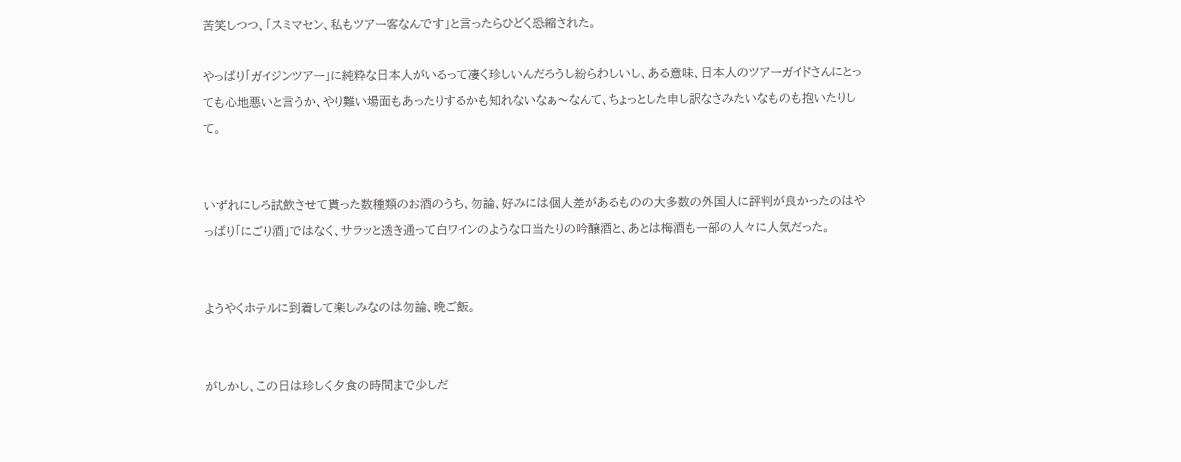苦笑しつつ、「スミマセン、私もツアー客なんです」と言ったらひどく恐縮された。

やっぱり「ガイジンツアー」に純粋な日本人がいるって凄く珍しいんだろうし紛らわしいし、ある意味、日本人のツアーガイドさんにとっても心地悪いと言うか、やり難い場面もあったりするかも知れないなぁ〜なんて、ちょっとした申し訳なさみたいなものも抱いたりして。


いずれにしろ試飲させて貰った数種類のお酒のうち、勿論、好みには個人差があるものの大多数の外国人に評判が良かったのはやっぱり「にごり酒」ではなく、サラッと透き通って白ワインのような口当たりの吟醸酒と、あとは梅酒も一部の人々に人気だった。


ようやくホテルに到着して楽しみなのは勿論、晩ご飯。


がしかし、この日は珍しく夕食の時間まで少しだ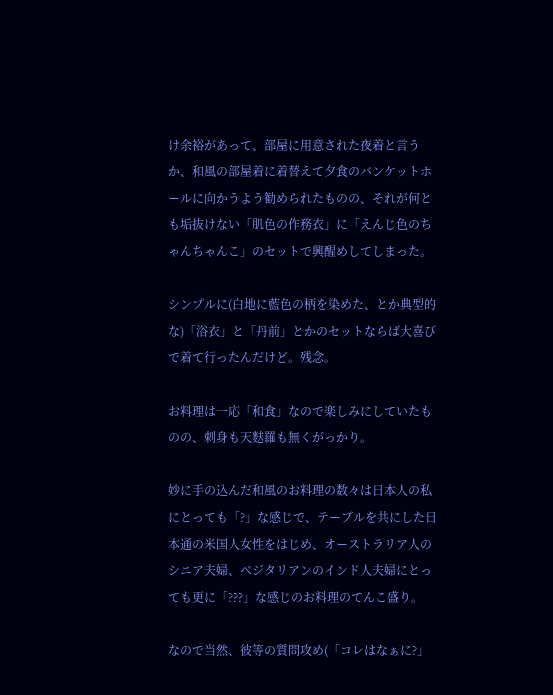け余裕があって、部屋に用意された夜着と言うか、和風の部屋着に着替えて夕食のバンケットホールに向かうよう勧められたものの、それが何とも垢抜けない「肌色の作務衣」に「えんじ色のちゃんちゃんこ」のセットで興醒めしてしまった。

シンプルに(白地に藍色の柄を染めた、とか典型的な)「浴衣」と「丹前」とかのセットならば大喜びで着て行ったんだけど。残念。

お料理は一応「和食」なので楽しみにしていたものの、刺身も天麩羅も無くがっかり。

妙に手の込んだ和風のお料理の数々は日本人の私にとっても「?」な感じで、テーブルを共にした日本通の米国人女性をはじめ、オーストラリア人のシニア夫婦、ベジタリアンのインド人夫婦にとっても更に「???」な感じのお料理のてんこ盛り。

なので当然、彼等の質問攻め(「コレはなぁに?」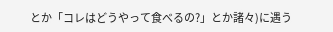とか「コレはどうやって食べるの?」とか諸々)に遇う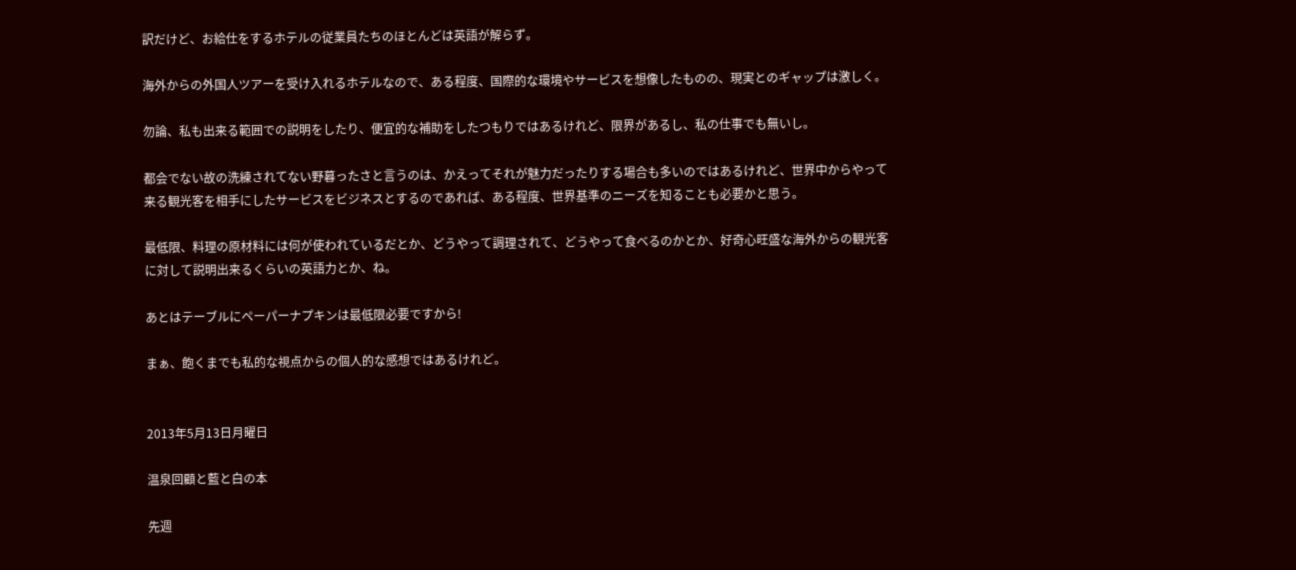訳だけど、お給仕をするホテルの従業員たちのほとんどは英語が解らず。

海外からの外国人ツアーを受け入れるホテルなので、ある程度、国際的な環境やサービスを想像したものの、現実とのギャップは激しく。

勿論、私も出来る範囲での説明をしたり、便宜的な補助をしたつもりではあるけれど、限界があるし、私の仕事でも無いし。

都会でない故の洗練されてない野暮ったさと言うのは、かえってそれが魅力だったりする場合も多いのではあるけれど、世界中からやって来る観光客を相手にしたサービスをビジネスとするのであれば、ある程度、世界基準のニーズを知ることも必要かと思う。

最低限、料理の原材料には何が使われているだとか、どうやって調理されて、どうやって食べるのかとか、好奇心旺盛な海外からの観光客に対して説明出来るくらいの英語力とか、ね。

あとはテーブルにペーパーナプキンは最低限必要ですから!

まぁ、飽くまでも私的な視点からの個人的な感想ではあるけれど。


2013年5月13日月曜日

温泉回顧と藍と白の本

先週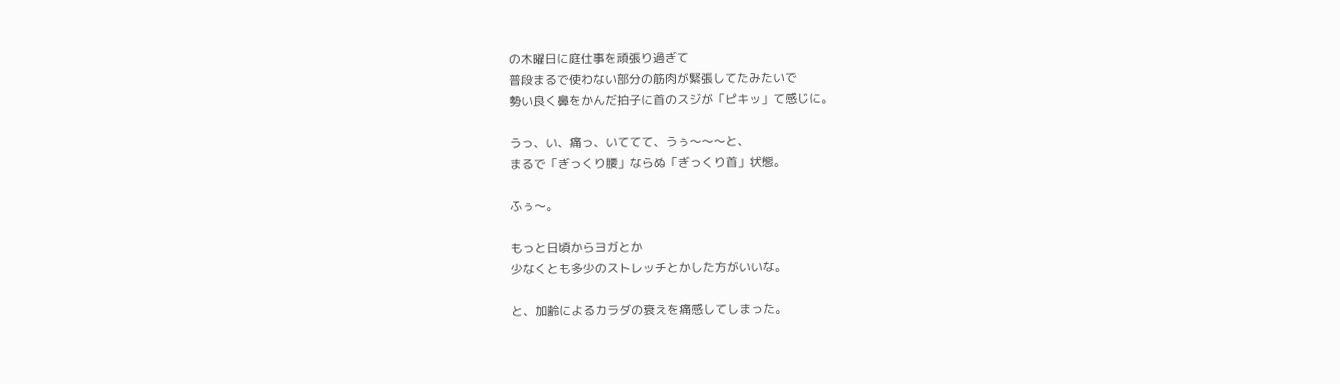の木曜日に庭仕事を頑張り過ぎて
普段まるで使わない部分の筋肉が緊張してたみたいで
勢い良く鼻をかんだ拍子に首のスジが「ピキッ」て感じに。

うっ、い、痛っ、いててて、うぅ〜〜〜と、
まるで「ぎっくり腰」ならぬ「ぎっくり首」状態。

ふぅ〜。

もっと日頃からヨガとか
少なくとも多少のストレッチとかした方がいいな。

と、加齢によるカラダの衰えを痛感してしまった。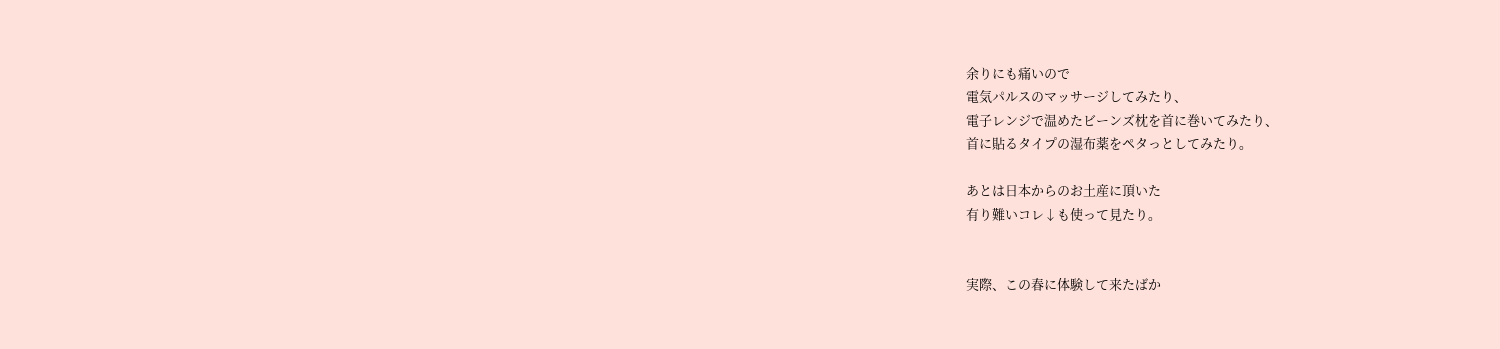余りにも痛いので
電気パルスのマッサージしてみたり、
電子レンジで温めたビーンズ枕を首に巻いてみたり、
首に貼るタイプの湿布薬をペタっとしてみたり。

あとは日本からのお土産に頂いた
有り難いコレ↓も使って見たり。


実際、この春に体験して来たばか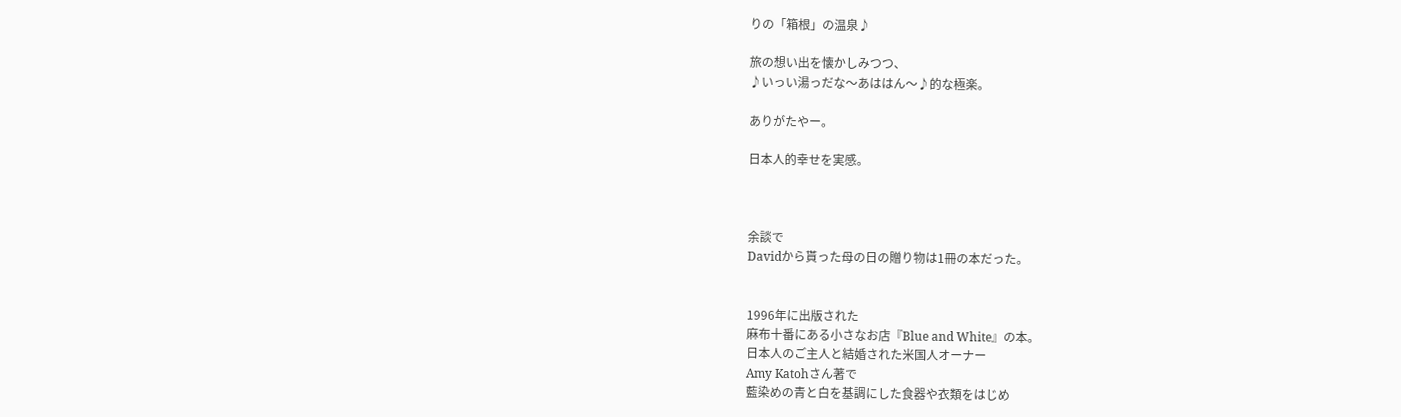りの「箱根」の温泉♪

旅の想い出を懐かしみつつ、
♪いっい湯っだな〜あははん〜♪的な極楽。

ありがたやー。

日本人的幸せを実感。



余談で
Davidから貰った母の日の贈り物は1冊の本だった。


1996年に出版された
麻布十番にある小さなお店『Blue and White』の本。
日本人のご主人と結婚された米国人オーナー
Amy Katohさん著で
藍染めの青と白を基調にした食器や衣類をはじめ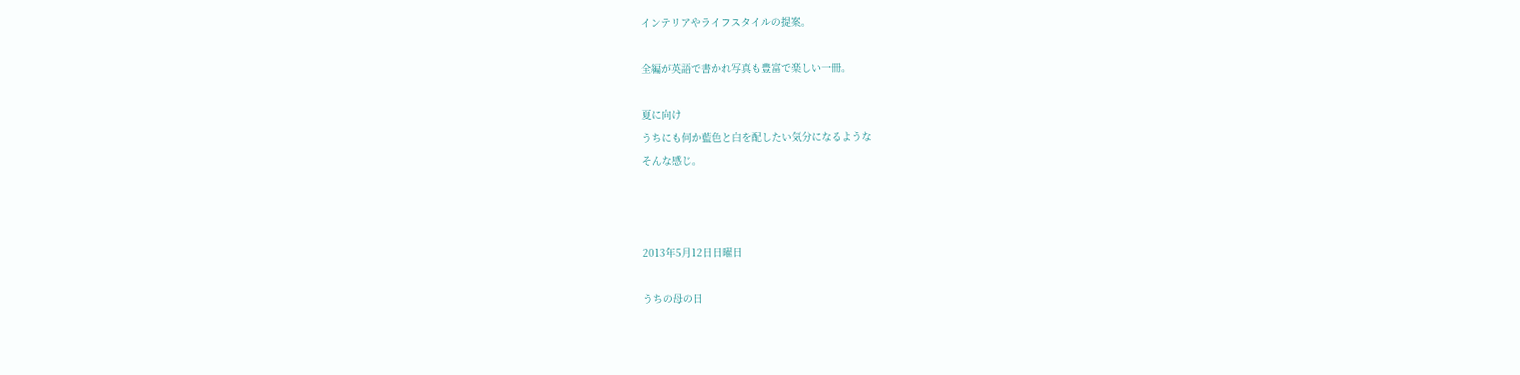インテリアやライフスタイルの提案。

全編が英語で書かれ写真も豊富で楽しい一冊。

夏に向け
うちにも何か藍色と白を配したい気分になるような
そんな感じ。



2013年5月12日日曜日

うちの母の日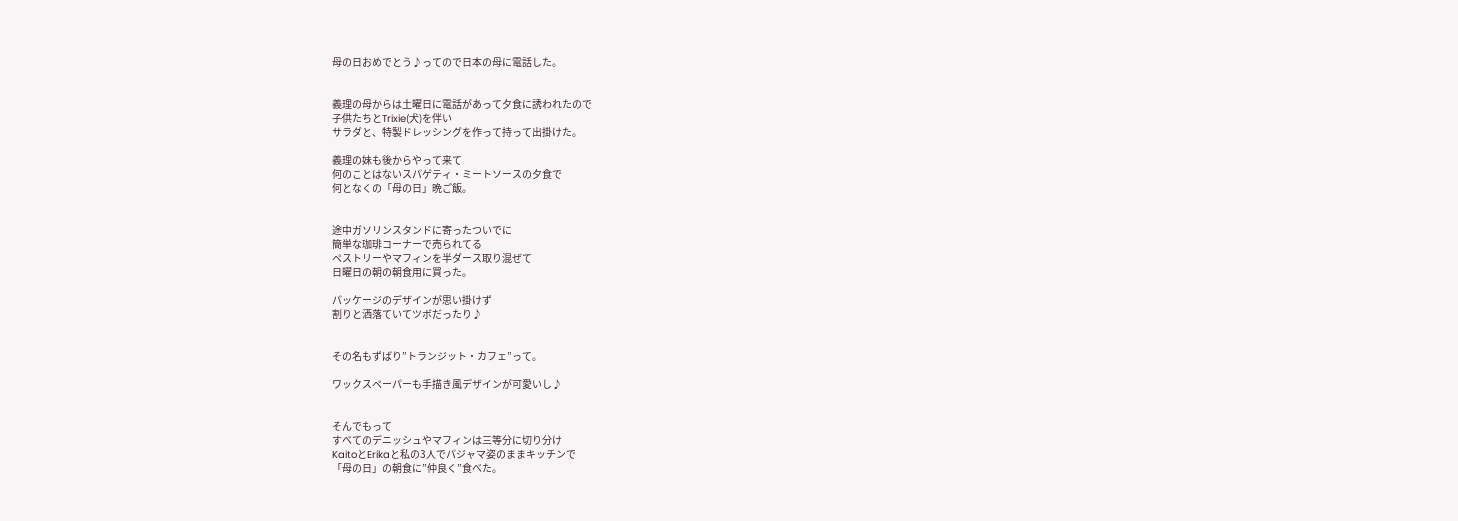母の日おめでとう♪ってので日本の母に電話した。


義理の母からは土曜日に電話があって夕食に誘われたので
子供たちとTrixie(犬)を伴い
サラダと、特製ドレッシングを作って持って出掛けた。

義理の妹も後からやって来て
何のことはないスパゲティ・ミートソースの夕食で
何となくの「母の日」晩ご飯。


途中ガソリンスタンドに寄ったついでに
簡単な珈琲コーナーで売られてる
ペストリーやマフィンを半ダース取り混ぜて
日曜日の朝の朝食用に買った。

パッケージのデザインが思い掛けず
割りと洒落ていてツボだったり♪


その名もずばり”トランジット・カフェ”って。

ワックスペーパーも手描き風デザインが可愛いし♪


そんでもって
すべてのデニッシュやマフィンは三等分に切り分け
KaitoとErikaと私の3人でパジャマ姿のままキッチンで
「母の日」の朝食に”仲良く”食べた。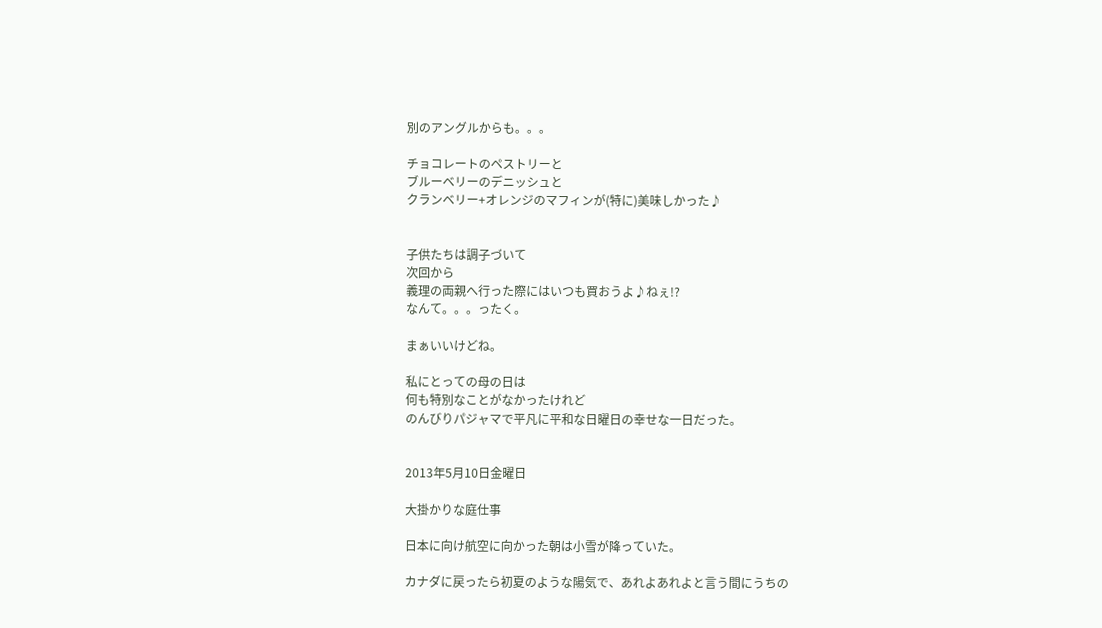別のアングルからも。。。

チョコレートのペストリーと
ブルーベリーのデニッシュと
クランベリー+オレンジのマフィンが(特に)美味しかった♪


子供たちは調子づいて
次回から
義理の両親へ行った際にはいつも買おうよ♪ねぇ!?
なんて。。。ったく。

まぁいいけどね。

私にとっての母の日は
何も特別なことがなかったけれど
のんびりパジャマで平凡に平和な日曜日の幸せな一日だった。


2013年5月10日金曜日

大掛かりな庭仕事

日本に向け航空に向かった朝は小雪が降っていた。

カナダに戻ったら初夏のような陽気で、あれよあれよと言う間にうちの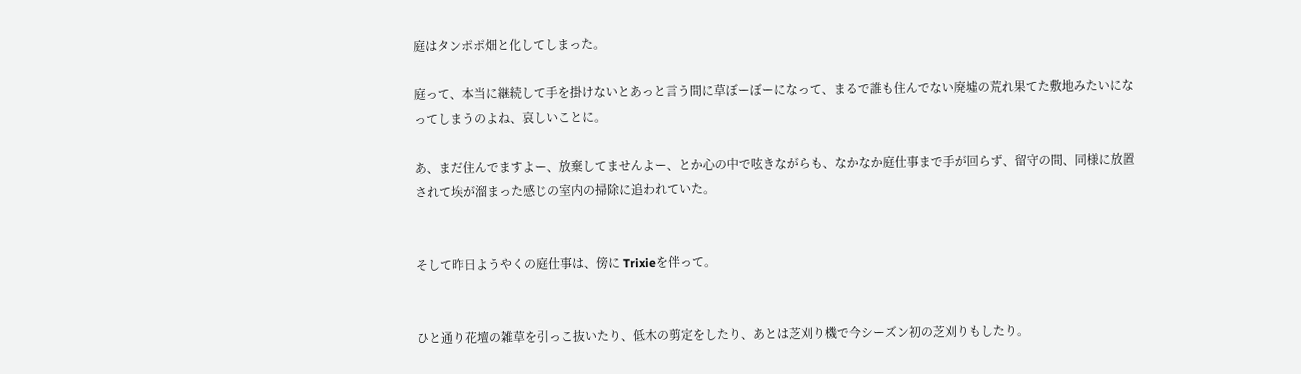庭はタンポポ畑と化してしまった。

庭って、本当に継続して手を掛けないとあっと言う間に草ぼーぼーになって、まるで誰も住んでない廃墟の荒れ果てた敷地みたいになってしまうのよね、哀しいことに。

あ、まだ住んでますよー、放棄してませんよー、とか心の中で呟きながらも、なかなか庭仕事まで手が回らず、留守の間、同様に放置されて埃が溜まった感じの室内の掃除に追われていた。


そして昨日ようやくの庭仕事は、傍に Trixieを伴って。


ひと通り花壇の雑草を引っこ抜いたり、低木の剪定をしたり、あとは芝刈り機で今シーズン初の芝刈りもしたり。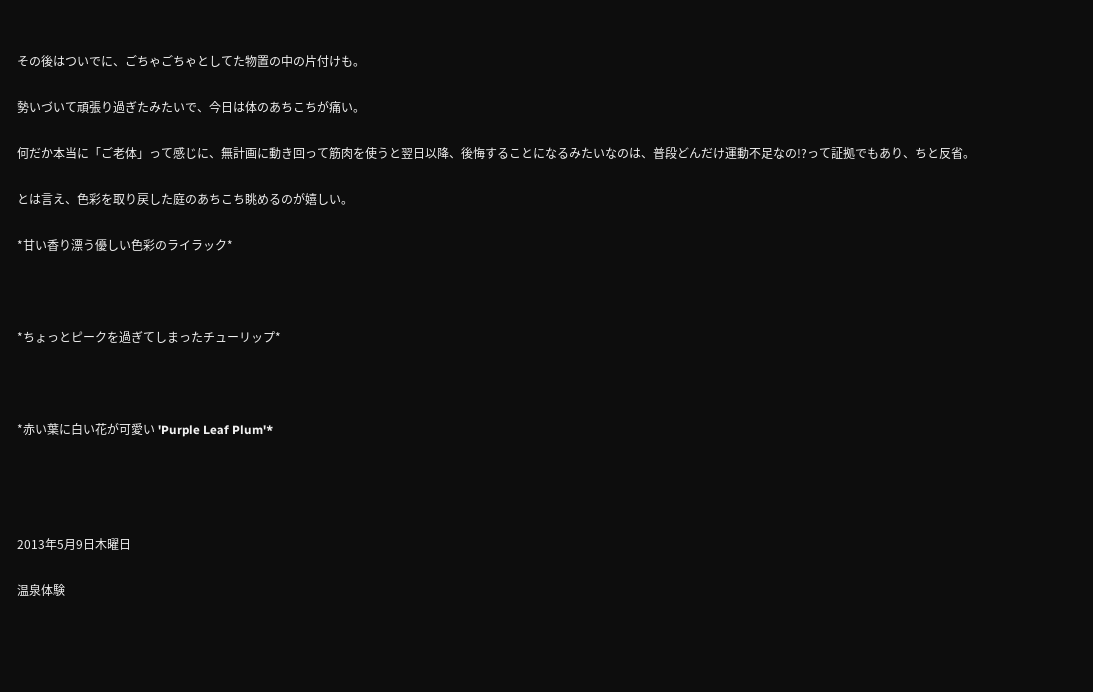その後はついでに、ごちゃごちゃとしてた物置の中の片付けも。

勢いづいて頑張り過ぎたみたいで、今日は体のあちこちが痛い。

何だか本当に「ご老体」って感じに、無計画に動き回って筋肉を使うと翌日以降、後悔することになるみたいなのは、普段どんだけ運動不足なの!?って証拠でもあり、ちと反省。

とは言え、色彩を取り戻した庭のあちこち眺めるのが嬉しい。

*甘い香り漂う優しい色彩のライラック*



*ちょっとピークを過ぎてしまったチューリップ*



*赤い葉に白い花が可愛い 'Purple Leaf Plum'*




2013年5月9日木曜日

温泉体験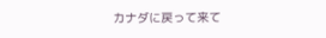カナダに戻って来て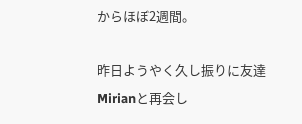からほぼ2週間。

昨日ようやく久し振りに友達 Mirianと再会し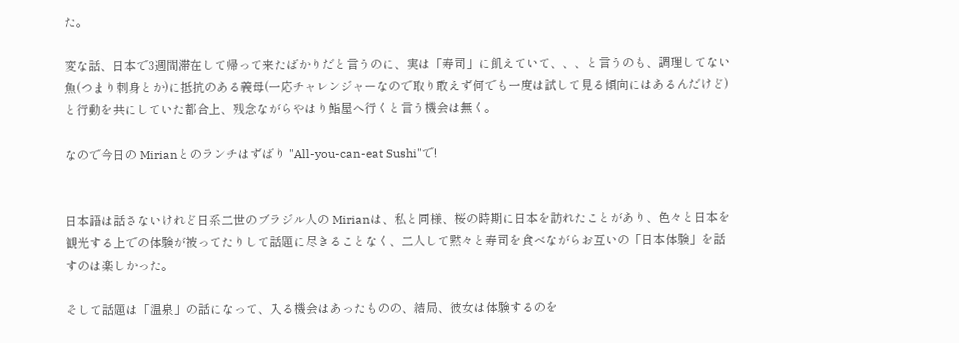た。

変な話、日本で3週間滞在して帰って来たばかりだと言うのに、実は「寿司」に飢えていて、、、と言うのも、調理してない魚(つまり刺身とか)に抵抗のある義母(一応チャレンジャーなので取り敢えず何でも一度は試して見る傾向にはあるんだけど)と行動を共にしていた都合上、残念ながらやはり鮨屋へ行くと言う機会は無く。

なので今日の Mirianとのランチはずばり "All-you-can-eat Sushi"で!


日本語は話さないけれど日系二世のブラジル人の Mirianは、私と同様、桜の時期に日本を訪れたことがあり、色々と日本を観光する上での体験が被ってたりして話題に尽きることなく、二人して黙々と寿司を食べながらお互いの「日本体験」を話すのは楽しかった。

そして話題は「温泉」の話になって、入る機会はあったものの、結局、彼女は体験するのを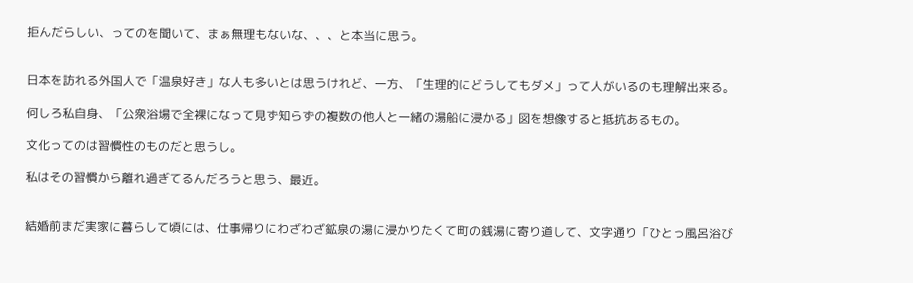拒んだらしい、ってのを聞いて、まぁ無理もないな、、、と本当に思う。


日本を訪れる外国人で「温泉好き」な人も多いとは思うけれど、一方、「生理的にどうしてもダメ」って人がいるのも理解出来る。

何しろ私自身、「公衆浴場で全裸になって見ず知らずの複数の他人と一緒の湯船に浸かる」図を想像すると抵抗あるもの。

文化ってのは習慣性のものだと思うし。

私はその習慣から離れ過ぎてるんだろうと思う、最近。


結婚前まだ実家に暮らして頃には、仕事帰りにわざわざ鉱泉の湯に浸かりたくて町の銭湯に寄り道して、文字通り「ひとっ風呂浴び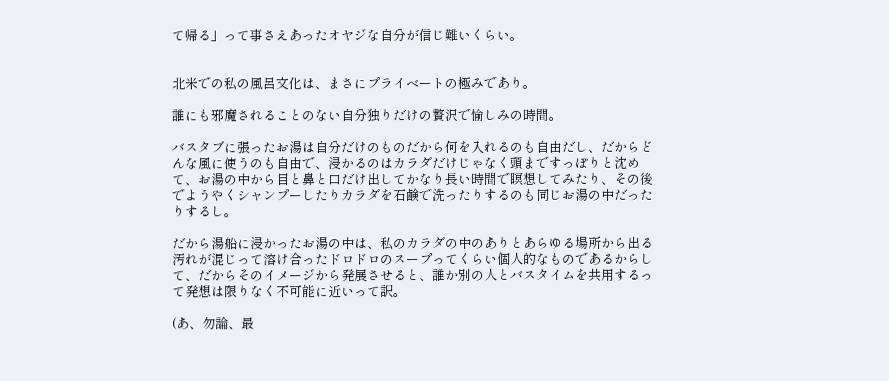て帰る」って事さえあったオヤジな自分が信じ難いくらい。


北米での私の風呂文化は、まさにプライベートの極みであり。

誰にも邪魔されることのない自分独りだけの贅沢で愉しみの時間。

バスタブに張ったお湯は自分だけのものだから何を入れるのも自由だし、だからどんな風に使うのも自由で、浸かるのはカラダだけじゃなく頭まですっぽりと沈めて、お湯の中から目と鼻と口だけ出してかなり長い時間で瞑想してみたり、その後でようやくシャンプーしたりカラダを石鹸で洗ったりするのも同じお湯の中だったりするし。

だから湯船に浸かったお湯の中は、私のカラダの中のありとあらゆる場所から出る汚れが混じって溶け合ったドロドロのスープってくらい個人的なものであるからして、だからそのイメージから発展させると、誰か別の人とバスタイムを共用するって発想は限りなく不可能に近いって訳。

(あ、勿論、最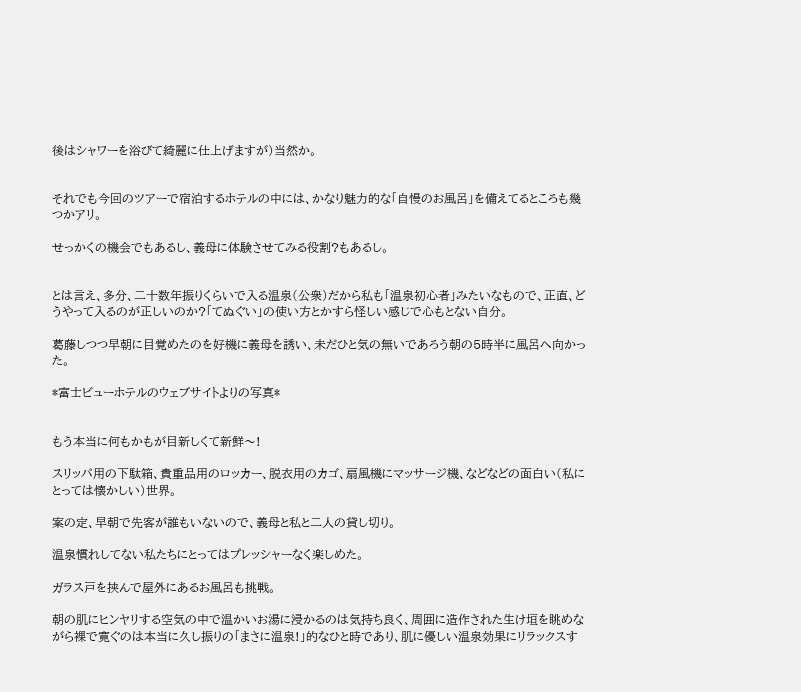後はシャワーを浴びて綺麗に仕上げますが)当然か。


それでも今回のツアーで宿泊するホテルの中には、かなり魅力的な「自慢のお風呂」を備えてるところも幾つかアリ。

せっかくの機会でもあるし、義母に体験させてみる役割?もあるし。


とは言え、多分、二十数年振りくらいで入る温泉(公衆)だから私も「温泉初心者」みたいなもので、正直、どうやって入るのが正しいのか?「てぬぐい」の使い方とかすら怪しい感じで心もとない自分。

葛藤しつつ早朝に目覚めたのを好機に義母を誘い、未だひと気の無いであろう朝の5時半に風呂へ向かった。

*富士ビューホテルのウェブサイトよりの写真*


もう本当に何もかもが目新しくて新鮮〜!

スリッパ用の下駄箱、貴重品用のロッカー、脱衣用のカゴ、扇風機にマッサージ機、などなどの面白い(私にとっては懐かしい)世界。

案の定、早朝で先客が誰もいないので、義母と私と二人の貸し切り。

温泉慣れしてない私たちにとってはプレッシャーなく楽しめた。

ガラス戸を挟んで屋外にあるお風呂も挑戦。

朝の肌にヒンヤリする空気の中で温かいお湯に浸かるのは気持ち良く、周囲に造作された生け垣を眺めながら裸で寛ぐのは本当に久し振りの「まさに温泉!」的なひと時であり、肌に優しい温泉効果にリラックスす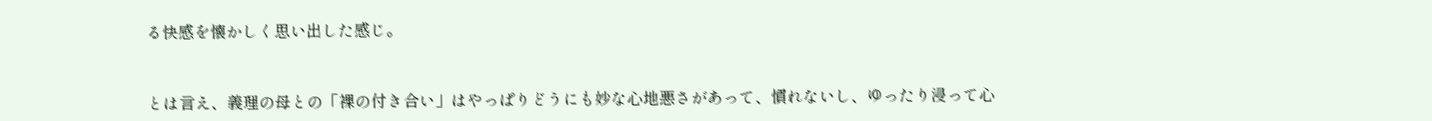る快感を懐かしく思い出した感じ。


とは言え、義理の母との「裸の付き合い」はやっぱりどうにも妙な心地悪さがあって、慣れないし、ゆったり浸って心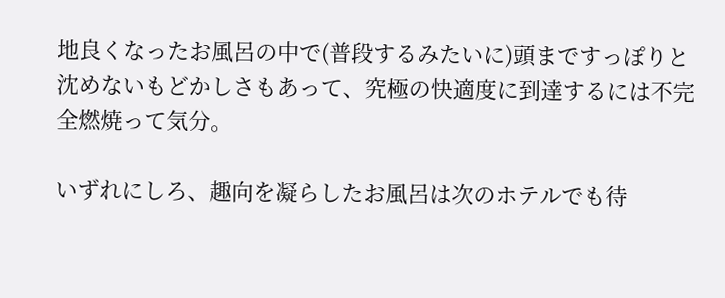地良くなったお風呂の中で(普段するみたいに)頭まですっぽりと沈めないもどかしさもあって、究極の快適度に到達するには不完全燃焼って気分。

いずれにしろ、趣向を凝らしたお風呂は次のホテルでも待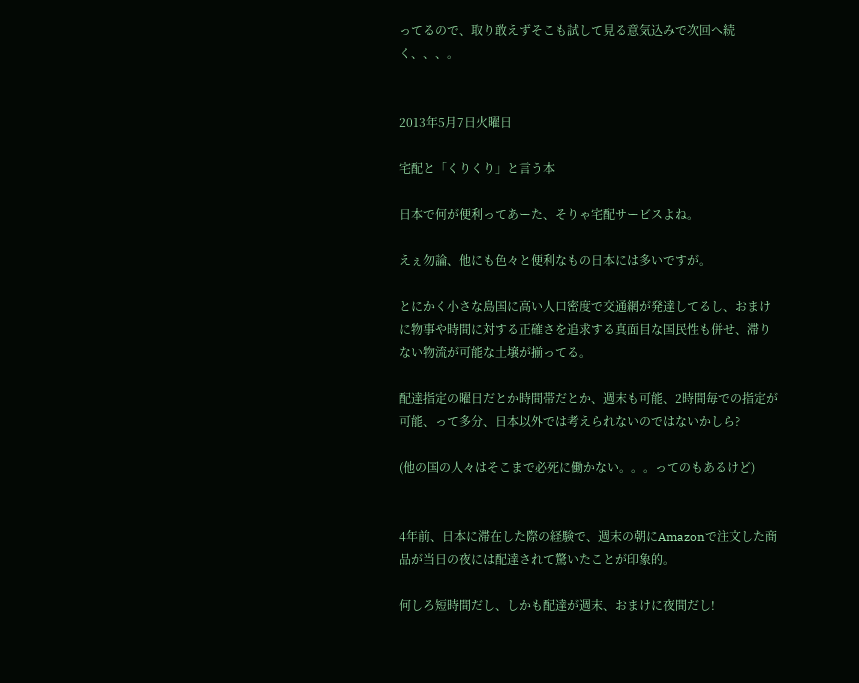ってるので、取り敢えずそこも試して見る意気込みで次回へ続く、、、。


2013年5月7日火曜日

宅配と「くりくり」と言う本

日本で何が便利ってあーた、そりゃ宅配サービスよね。

えぇ勿論、他にも色々と便利なもの日本には多いですが。

とにかく小さな島国に高い人口密度で交通網が発達してるし、おまけに物事や時間に対する正確さを追求する真面目な国民性も併せ、滞りない物流が可能な土壌が揃ってる。

配達指定の曜日だとか時間帯だとか、週末も可能、2時間毎での指定が可能、って多分、日本以外では考えられないのではないかしら?

(他の国の人々はそこまで必死に働かない。。。ってのもあるけど)


4年前、日本に滞在した際の経験で、週末の朝にAmazonで注文した商品が当日の夜には配達されて驚いたことが印象的。

何しろ短時間だし、しかも配達が週末、おまけに夜間だし!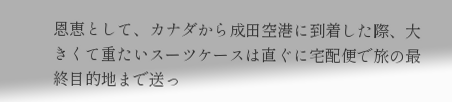恩恵として、カナダから成田空港に到着した際、大きくて重たいスーツケースは直ぐに宅配便で旅の最終目的地まで送っ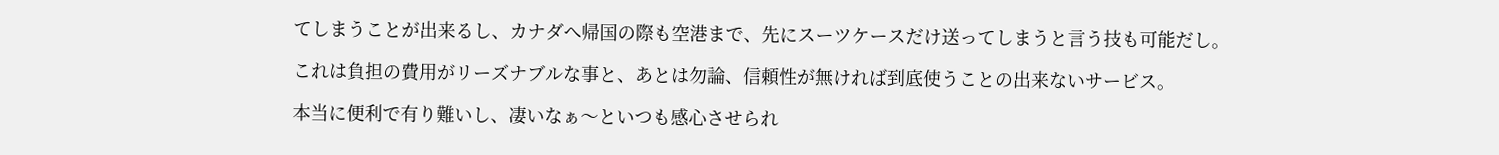てしまうことが出来るし、カナダへ帰国の際も空港まで、先にスーツケースだけ送ってしまうと言う技も可能だし。

これは負担の費用がリーズナブルな事と、あとは勿論、信頼性が無ければ到底使うことの出来ないサービス。

本当に便利で有り難いし、凄いなぁ〜といつも感心させられ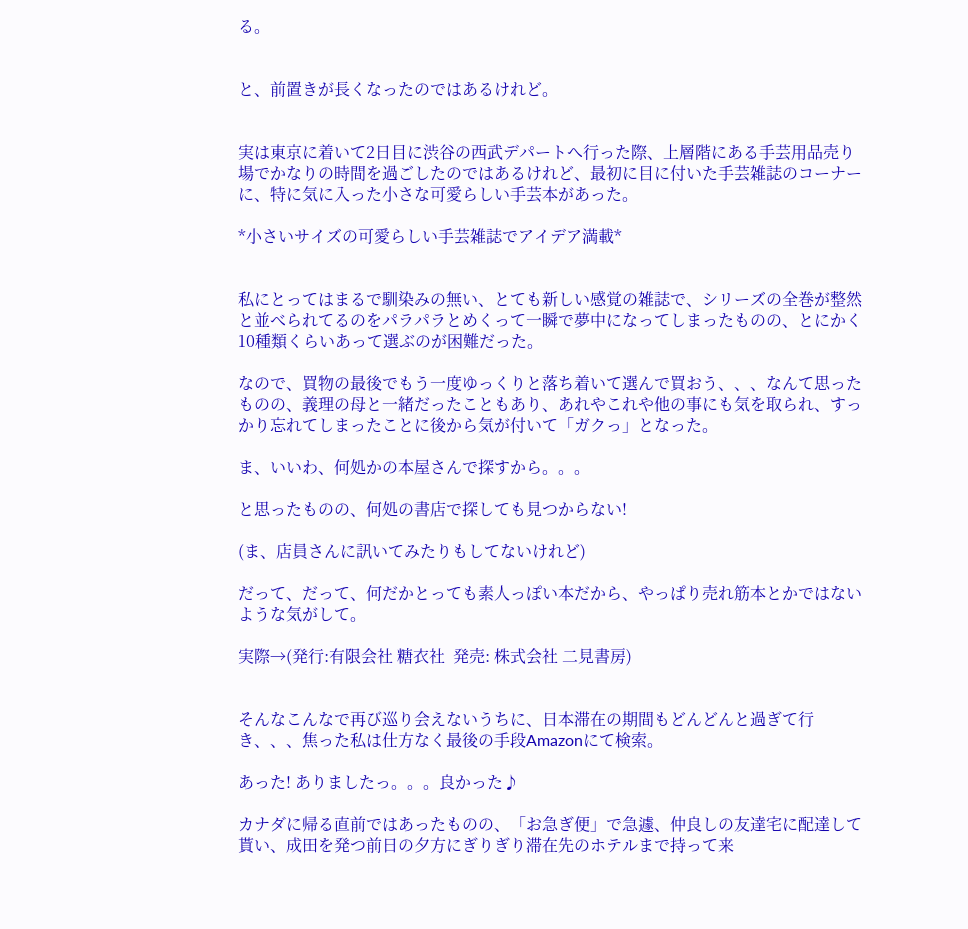る。


と、前置きが長くなったのではあるけれど。


実は東京に着いて2日目に渋谷の西武デパートへ行った際、上層階にある手芸用品売り場でかなりの時間を過ごしたのではあるけれど、最初に目に付いた手芸雑誌のコーナーに、特に気に入った小さな可愛らしい手芸本があった。

*小さいサイズの可愛らしい手芸雑誌でアイデア満載*


私にとってはまるで馴染みの無い、とても新しい感覚の雑誌で、シリーズの全巻が整然と並べられてるのをパラパラとめくって一瞬で夢中になってしまったものの、とにかく10種類くらいあって選ぶのが困難だった。

なので、買物の最後でもう一度ゆっくりと落ち着いて選んで買おう、、、なんて思ったものの、義理の母と一緒だったこともあり、あれやこれや他の事にも気を取られ、すっかり忘れてしまったことに後から気が付いて「ガクっ」となった。

ま、いいわ、何処かの本屋さんで探すから。。。

と思ったものの、何処の書店で探しても見つからない!

(ま、店員さんに訊いてみたりもしてないけれど)

だって、だって、何だかとっても素人っぽい本だから、やっぱり売れ筋本とかではないような気がして。

実際→(発行:有限会社 糖衣社  発売: 株式会社 二見書房)


そんなこんなで再び巡り会えないうちに、日本滞在の期間もどんどんと過ぎて行き、、、焦った私は仕方なく最後の手段Amazonにて検索。

あった! ありましたっ。。。良かった♪

カナダに帰る直前ではあったものの、「お急ぎ便」で急遽、仲良しの友達宅に配達して貰い、成田を発つ前日の夕方にぎりぎり滞在先のホテルまで持って来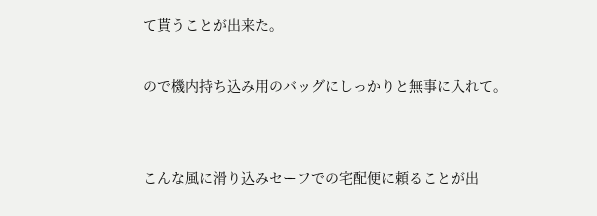て貰うことが出来た。

ので機内持ち込み用のバッグにしっかりと無事に入れて。


こんな風に滑り込みセーフでの宅配便に頼ることが出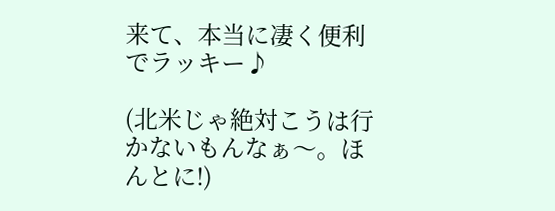来て、本当に凄く便利でラッキー♪

(北米じゃ絶対こうは行かないもんなぁ〜。ほんとに!)